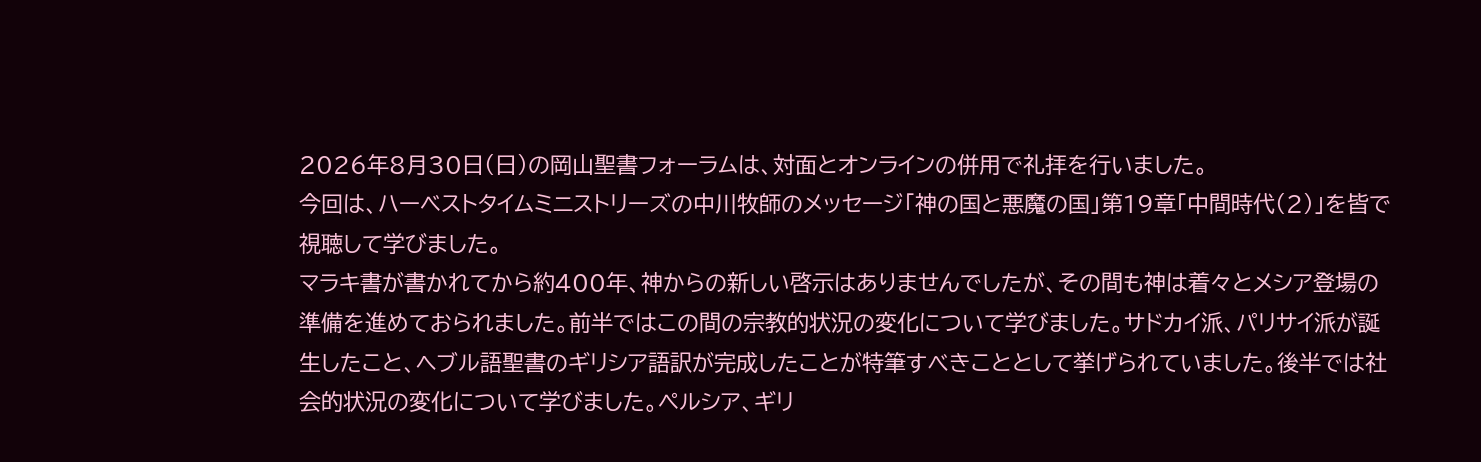2026年8月30日(日)の岡山聖書フォーラムは、対面とオンラインの併用で礼拝を行いました。
今回は、ハーベストタイムミニストリーズの中川牧師のメッセージ「神の国と悪魔の国」第19章「中間時代(2)」を皆で視聴して学びました。
マラキ書が書かれてから約400年、神からの新しい啓示はありませんでしたが、その間も神は着々とメシア登場の準備を進めておられました。前半ではこの間の宗教的状況の変化について学びました。サドカイ派、パリサイ派が誕生したこと、ヘブル語聖書のギリシア語訳が完成したことが特筆すべきこととして挙げられていました。後半では社会的状況の変化について学びました。ペルシア、ギリ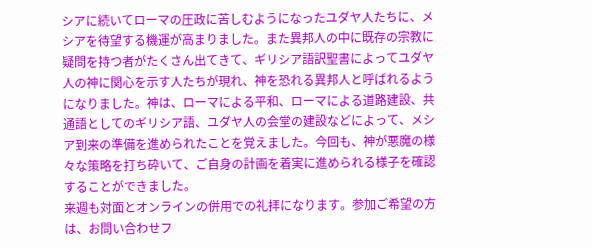シアに続いてローマの圧政に苦しむようになったユダヤ人たちに、メシアを待望する機運が高まりました。また異邦人の中に既存の宗教に疑問を持つ者がたくさん出てきて、ギリシア語訳聖書によってユダヤ人の神に関心を示す人たちが現れ、神を恐れる異邦人と呼ばれるようになりました。神は、ローマによる平和、ローマによる道路建設、共通語としてのギリシア語、ユダヤ人の会堂の建設などによって、メシア到来の準備を進められたことを覚えました。今回も、神が悪魔の様々な策略を打ち砕いて、ご自身の計画を着実に進められる様子を確認することができました。
来週も対面とオンラインの併用での礼拝になります。参加ご希望の方は、お問い合わせフ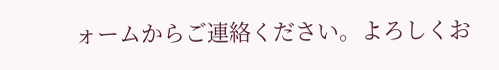ォームからご連絡ください。よろしくお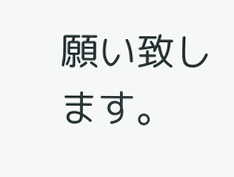願い致します。